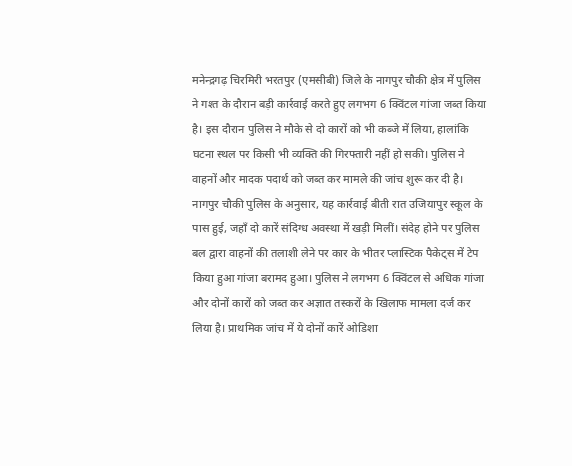मनेन्द्रगढ़ चिरमिरी भरतपुर (एमसीबी) जिले के नागपुर चौकी क्षेत्र में पुलिस ने गश्त के दौरान बड़ी कार्रवाई करते हुए लगभग 6 क्विंटल गांजा जब्त किया है। इस दौरान पुलिस ने मौके से दो कारों को भी कब्जे में लिया, हालांकि घटना स्थल पर किसी भी व्यक्ति की गिरफ्तारी नहीं हो सकी। पुलिस ने वाहनों और मादक पदार्थ को जब्त कर मामले की जांच शुरू कर दी है। नागपुर चौकी पुलिस के अनुसार, यह कार्रवाई बीती रात उजियापुर स्कूल के पास हुई, जहाँ दो कारें संदिग्ध अवस्था में खड़ी मिलीं। संदेह होने पर पुलिस बल द्वारा वाहनों की तलाशी लेने पर कार के भीतर प्लास्टिक पैकेट्स में टेप किया हुआ गांजा बरामद हुआ। पुलिस ने लगभग 6 क्विंटल से अधिक गांजा और दोनों कारों को जब्त कर अज्ञात तस्करों के खिलाफ मामला दर्ज कर लिया है। प्राथमिक जांच में ये दोनों कारें ओडिशा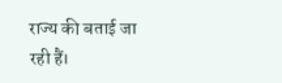राज्य की बताई जा रही हैं।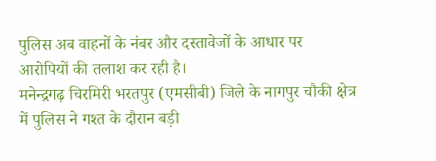पुलिस अब वाहनों के नंबर और दस्तावेजों के आधार पर आरोपियों की तलाश कर रही है।
मनेन्द्रगढ़ चिरमिरी भरतपुर (एमसीबी) जिले के नागपुर चौकी क्षेत्र में पुलिस ने गश्त के दौरान बड़ी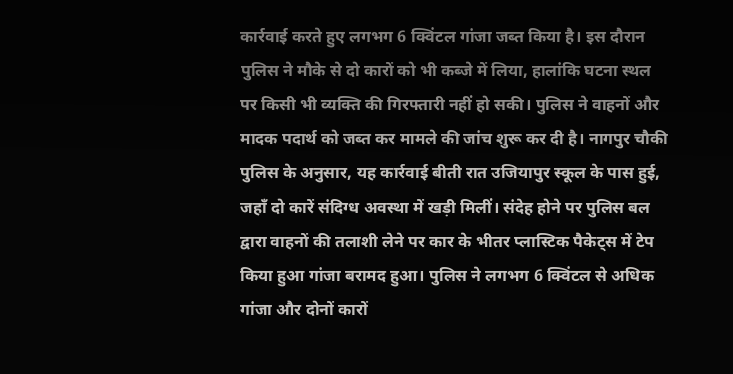कार्रवाई करते हुए लगभग 6 क्विंटल गांजा जब्त किया है। इस दौरान पुलिस ने मौके से दो कारों को भी कब्जे में लिया, हालांकि घटना स्थल पर किसी भी व्यक्ति की गिरफ्तारी नहीं हो सकी। पुलिस ने वाहनों और मादक पदार्थ को जब्त कर मामले की जांच शुरू कर दी है। नागपुर चौकी पुलिस के अनुसार, यह कार्रवाई बीती रात उजियापुर स्कूल के पास हुई, जहाँ दो कारें संदिग्ध अवस्था में खड़ी मिलीं। संदेह होने पर पुलिस बल द्वारा वाहनों की तलाशी लेने पर कार के भीतर प्लास्टिक पैकेट्स में टेप किया हुआ गांजा बरामद हुआ। पुलिस ने लगभग 6 क्विंटल से अधिक गांजा और दोनों कारों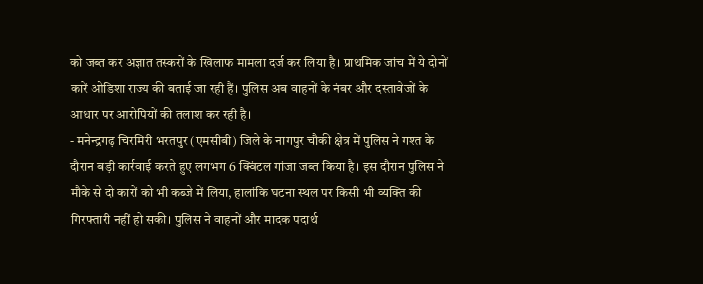को जब्त कर अज्ञात तस्करों के खिलाफ मामला दर्ज कर लिया है। प्राथमिक जांच में ये दोनों कारें ओडिशा राज्य की बताई जा रही हैं। पुलिस अब वाहनों के नंबर और दस्तावेजों के आधार पर आरोपियों की तलाश कर रही है।
- मनेन्द्रगढ़ चिरमिरी भरतपुर (एमसीबी) जिले के नागपुर चौकी क्षेत्र में पुलिस ने गश्त के दौरान बड़ी कार्रवाई करते हुए लगभग 6 क्विंटल गांजा जब्त किया है। इस दौरान पुलिस ने मौके से दो कारों को भी कब्जे में लिया, हालांकि घटना स्थल पर किसी भी व्यक्ति की गिरफ्तारी नहीं हो सकी। पुलिस ने वाहनों और मादक पदार्थ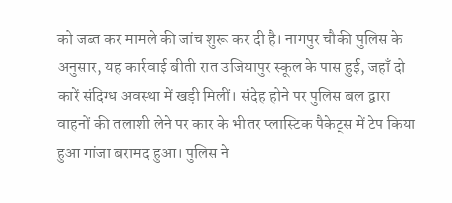को जब्त कर मामले की जांच शुरू कर दी है। नागपुर चौकी पुलिस के अनुसार, यह कार्रवाई बीती रात उजियापुर स्कूल के पास हुई, जहाँ दो कारें संदिग्ध अवस्था में खड़ी मिलीं। संदेह होने पर पुलिस बल द्वारा वाहनों की तलाशी लेने पर कार के भीतर प्लास्टिक पैकेट्स में टेप किया हुआ गांजा बरामद हुआ। पुलिस ने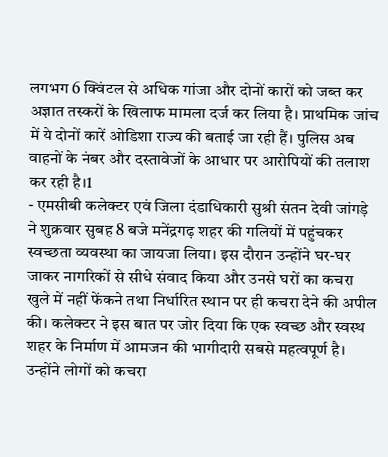लगभग 6 क्विंटल से अधिक गांजा और दोनों कारों को जब्त कर अज्ञात तस्करों के खिलाफ मामला दर्ज कर लिया है। प्राथमिक जांच में ये दोनों कारें ओडिशा राज्य की बताई जा रही हैं। पुलिस अब वाहनों के नंबर और दस्तावेजों के आधार पर आरोपियों की तलाश कर रही है।1
- एमसीबी कलेक्टर एवं जिला दंडाधिकारी सुश्री संतन देवी जांगड़े ने शुक्रवार सुबह 8 बजे मनेंद्रगढ़ शहर की गलियों में पहुंचकर स्वच्छता व्यवस्था का जायजा लिया। इस दौरान उन्होंने घर-घर जाकर नागरिकों से सीधे संवाद किया और उनसे घरों का कचरा खुले में नहीं फेंकने तथा निर्धारित स्थान पर ही कचरा देने की अपील की। कलेक्टर ने इस बात पर जोर दिया कि एक स्वच्छ और स्वस्थ शहर के निर्माण में आमजन की भागीदारी सबसे महत्वपूर्ण है। उन्होंने लोगों को कचरा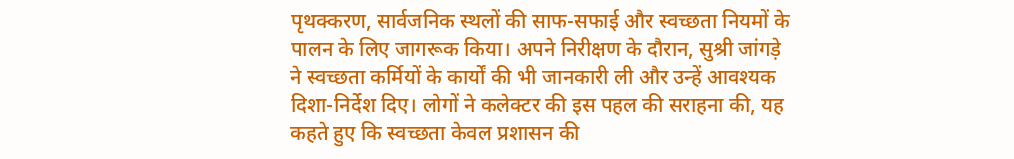पृथक्करण, सार्वजनिक स्थलों की साफ-सफाई और स्वच्छता नियमों के पालन के लिए जागरूक किया। अपने निरीक्षण के दौरान, सुश्री जांगड़े ने स्वच्छता कर्मियों के कार्यों की भी जानकारी ली और उन्हें आवश्यक दिशा-निर्देश दिए। लोगों ने कलेक्टर की इस पहल की सराहना की, यह कहते हुए कि स्वच्छता केवल प्रशासन की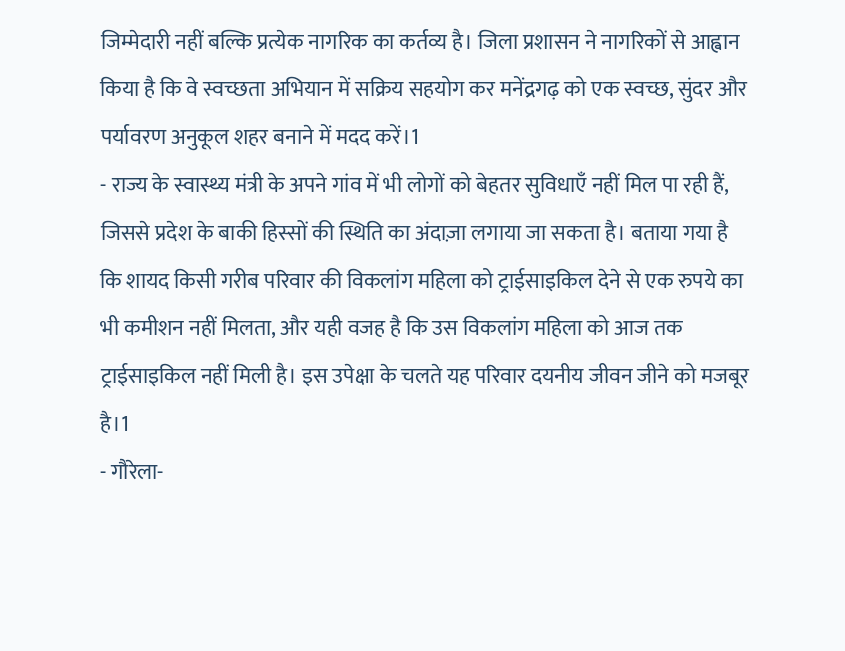जिम्मेदारी नहीं बल्कि प्रत्येक नागरिक का कर्तव्य है। जिला प्रशासन ने नागरिकों से आह्वान किया है कि वे स्वच्छता अभियान में सक्रिय सहयोग कर मनेंद्रगढ़ को एक स्वच्छ, सुंदर और पर्यावरण अनुकूल शहर बनाने में मदद करें।1
- राज्य के स्वास्थ्य मंत्री के अपने गांव में भी लोगों को बेहतर सुविधाएँ नहीं मिल पा रही हैं, जिससे प्रदेश के बाकी हिस्सों की स्थिति का अंदाज़ा लगाया जा सकता है। बताया गया है कि शायद किसी गरीब परिवार की विकलांग महिला को ट्राईसाइकिल देने से एक रुपये का भी कमीशन नहीं मिलता, और यही वजह है कि उस विकलांग महिला को आज तक ट्राईसाइकिल नहीं मिली है। इस उपेक्षा के चलते यह परिवार दयनीय जीवन जीने को मजबूर है।1
- गौरेला-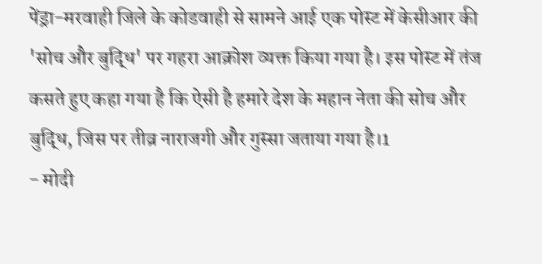पेंड्रा-मरवाही जिले के कोडवाही से सामने आई एक पोस्ट में केसीआर की 'सोच और बुद्धि' पर गहरा आक्रोश व्यक्त किया गया है। इस पोस्ट में तंज कसते हुए कहा गया है कि ऐसी है हमारे देश के महान नेता की सोच और बुद्धि, जिस पर तीव्र नाराजगी और गुस्सा जताया गया है।1
- मोदी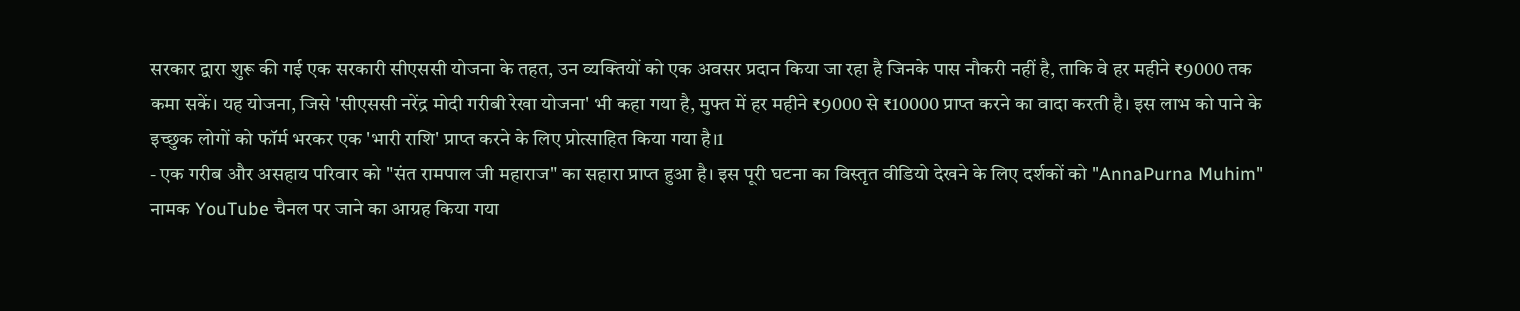सरकार द्वारा शुरू की गई एक सरकारी सीएससी योजना के तहत, उन व्यक्तियों को एक अवसर प्रदान किया जा रहा है जिनके पास नौकरी नहीं है, ताकि वे हर महीने ₹9000 तक कमा सकें। यह योजना, जिसे 'सीएससी नरेंद्र मोदी गरीबी रेखा योजना' भी कहा गया है, मुफ्त में हर महीने ₹9000 से ₹10000 प्राप्त करने का वादा करती है। इस लाभ को पाने के इच्छुक लोगों को फॉर्म भरकर एक 'भारी राशि' प्राप्त करने के लिए प्रोत्साहित किया गया है।1
- एक गरीब और असहाय परिवार को "संत रामपाल जी महाराज" का सहारा प्राप्त हुआ है। इस पूरी घटना का विस्तृत वीडियो देखने के लिए दर्शकों को "AnnaPurna Muhim" नामक YouTube चैनल पर जाने का आग्रह किया गया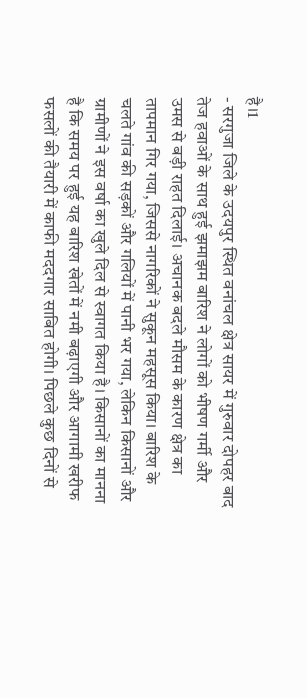है।1
- सरगुजा जिले के उदयपुर स्थित वनांचल क्षेत्र सायर में गुरुवार दोपहर बाद तेज हवाओं के साथ हुई झमाझम बारिश ने लोगों को भीषण गर्मी और उमस से बड़ी राहत दिलाई। अचानक बदले मौसम के कारण क्षेत्र का तापमान गिर गया, जिससे नागरिकों ने सुकून महसूस किया। बारिश के चलते गांव की सड़कों और गलियों में पानी भर गया, लेकिन किसानों और ग्रामीणों ने इस वर्षा का खुले दिल से स्वागत किया है। किसानों का मानना है कि समय पर हुई यह बारिश खेतों में नमी बढ़ाएगी और आगामी खरीफ फसलों की तैयारी में काफी मददगार साबित होगी। पिछले कुछ दिनों से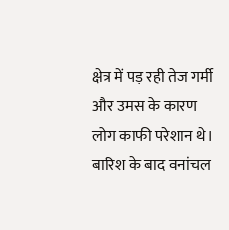क्षेत्र में पड़ रही तेज गर्मी और उमस के कारण लोग काफी परेशान थे। बारिश के बाद वनांचल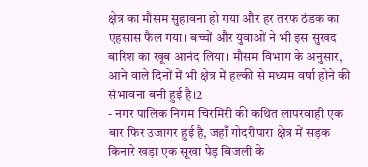क्षेत्र का मौसम सुहावना हो गया और हर तरफ ठंडक का एहसास फैल गया। बच्चों और युवाओं ने भी इस सुखद बारिश का खूब आनंद लिया। मौसम विभाग के अनुसार, आने वाले दिनों में भी क्षेत्र में हल्की से मध्यम वर्षा होने की संभावना बनी हुई है।2
- नगर पालिक निगम चिरमिरी की कथित लापरवाही एक बार फिर उजागर हुई है, जहाँ गोदरीपारा क्षेत्र में सड़क किनारे खड़ा एक सूखा पेड़ बिजली के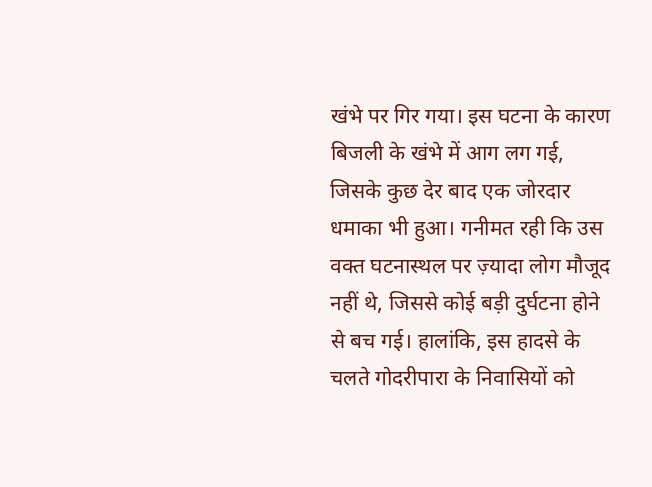खंभे पर गिर गया। इस घटना के कारण बिजली के खंभे में आग लग गई, जिसके कुछ देर बाद एक जोरदार धमाका भी हुआ। गनीमत रही कि उस वक्त घटनास्थल पर ज़्यादा लोग मौजूद नहीं थे, जिससे कोई बड़ी दुर्घटना होने से बच गई। हालांकि, इस हादसे के चलते गोदरीपारा के निवासियों को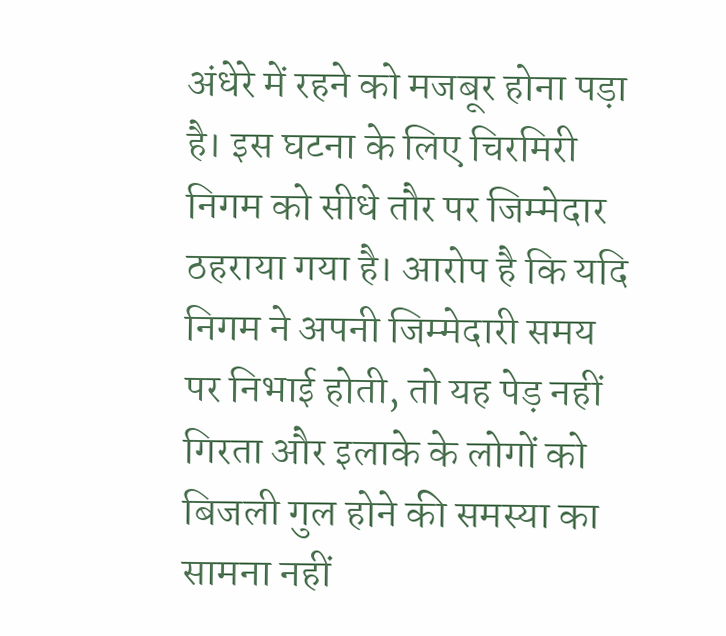अंधेरे में रहने को मजबूर होना पड़ा है। इस घटना के लिए चिरमिरी निगम को सीधे तौर पर जिम्मेदार ठहराया गया है। आरोप है कि यदि निगम ने अपनी जिम्मेदारी समय पर निभाई होती, तो यह पेड़ नहीं गिरता और इलाके के लोगों को बिजली गुल होने की समस्या का सामना नहीं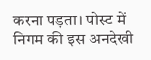करना पड़ता। पोस्ट में निगम की इस अनदेखी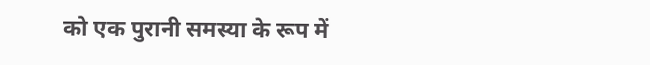को एक पुरानी समस्या के रूप में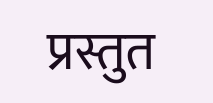प्रस्तुत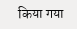किया गया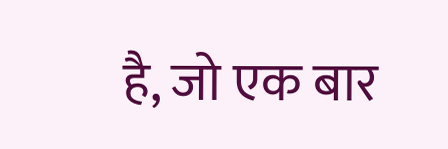है, जो एक बार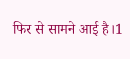फिर से सामने आई है।1